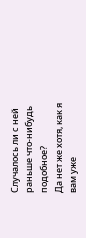Случалось ли с ней раньше что-нибудь подобное?
Да нет же хотя, как я вам уже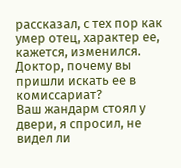рассказал, с тех пор как умер отец, характер ее, кажется, изменился.
Доктор, почему вы пришли искать ее в комиссариат?
Ваш жандарм стоял у двери, я спросил, не видел ли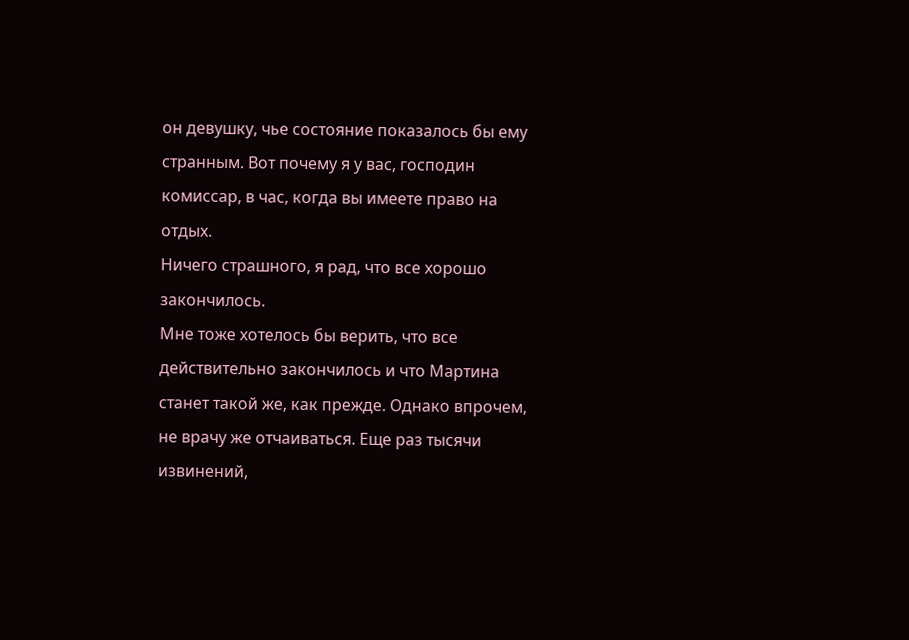он девушку, чье состояние показалось бы ему странным. Вот почему я у вас, господин комиссар, в час, когда вы имеете право на отдых.
Ничего страшного, я рад, что все хорошо закончилось.
Мне тоже хотелось бы верить, что все действительно закончилось и что Мартина станет такой же, как прежде. Однако впрочем, не врачу же отчаиваться. Еще раз тысячи извинений,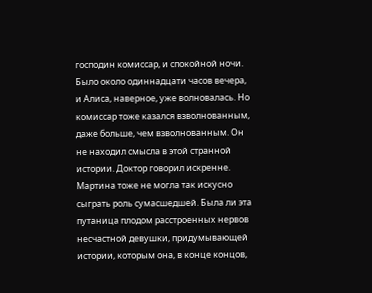господин комиссар, и спокойной ночи.
Было около одиннадцати часов вечера, и Алиса, наверное, уже волновалась. Но комиссар тоже казался взволнованным, даже больше, чем взволнованным. Он не находил смысла в этой странной истории. Доктор говорил искренне. Мартина тоже не могла так искусно сыграть роль сумасшедшей. Была ли эта путаница плодом расстроенных нервов несчастной девушки, придумывающей истории, которым она, в конце концов,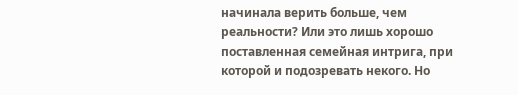начинала верить больше, чем реальности? Или это лишь хорошо поставленная семейная интрига, при которой и подозревать некого. Но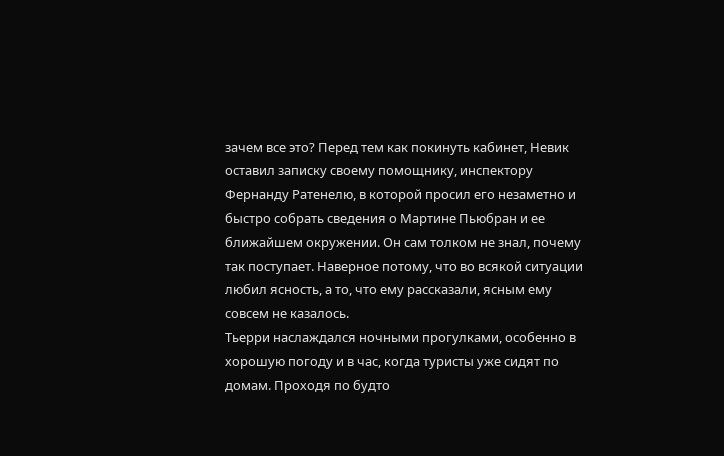зачем все это? Перед тем как покинуть кабинет, Невик оставил записку своему помощнику, инспектору Фернанду Ратенелю, в которой просил его незаметно и быстро собрать сведения о Мартине Пьюбран и ее ближайшем окружении. Он сам толком не знал, почему так поступает. Наверное потому, что во всякой ситуации любил ясность, а то, что ему рассказали, ясным ему совсем не казалось.
Тьерри наслаждался ночными прогулками, особенно в хорошую погоду и в час, когда туристы уже сидят по домам. Проходя по будто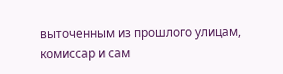выточенным из прошлого улицам, комиссар и сам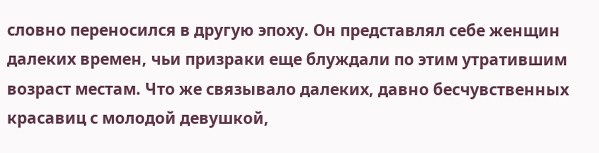словно переносился в другую эпоху. Он представлял себе женщин далеких времен, чьи призраки еще блуждали по этим утратившим возраст местам. Что же связывало далеких, давно бесчувственных красавиц с молодой девушкой,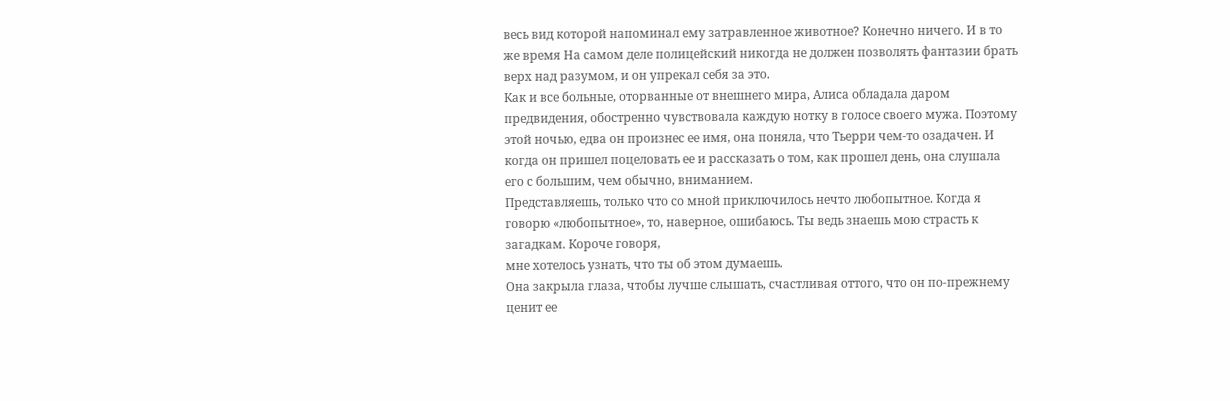весь вид которой напоминал ему затравленное животное? Конечно ничего. И в то же время На самом деле полицейский никогда не должен позволять фантазии брать верх над разумом, и он упрекал себя за это.
Как и все больные, оторванные от внешнего мира, Алиса обладала даром предвидения, обостренно чувствовала каждую нотку в голосе своего мужа. Поэтому этой ночью, едва он произнес ее имя, она поняла, что Тьерри чем-то озадачен. И когда он пришел поцеловать ее и рассказать о том, как прошел день, она слушала его с большим, чем обычно, вниманием.
Представляешь, только что со мной приключилось нечто любопытное. Когда я говорю «любопытное», то, наверное, ошибаюсь. Ты ведь знаешь мою страсть к загадкам. Короче говоря,
мне хотелось узнать, что ты об этом думаешь.
Она закрыла глаза, чтобы лучше слышать, счастливая оттого, что он по-прежнему ценит ее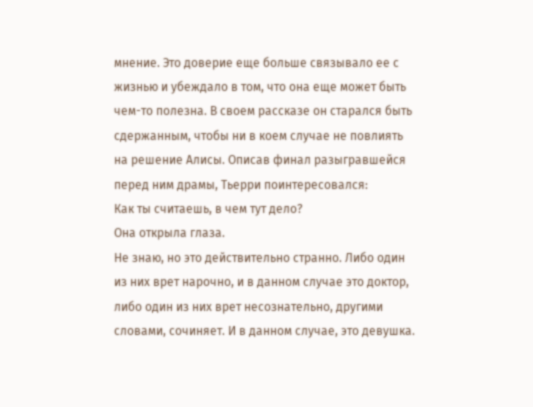мнение. Это доверие еще больше связывало ее с жизнью и убеждало в том, что она еще может быть чем-то полезна. В своем рассказе он старался быть сдержанным, чтобы ни в коем случае не повлиять на решение Алисы. Описав финал разыгравшейся перед ним драмы, Тьерри поинтересовался:
Как ты считаешь, в чем тут дело?
Она открыла глаза.
Не знаю, но это действительно странно. Либо один из них врет нарочно, и в данном случае это доктор, либо один из них врет несознательно, другими словами, сочиняет. И в данном случае, это девушка.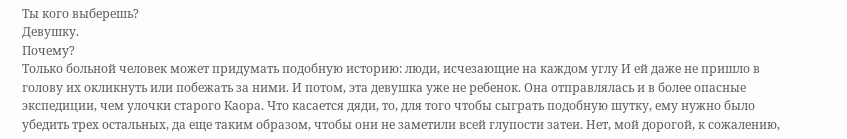Ты кого выберешь?
Девушку.
Почему?
Только больной человек может придумать подобную историю: люди, исчезающие на каждом углу И ей даже не пришло в голову их окликнуть или побежать за ними. И потом, эта девушка уже не ребенок. Она отправлялась и в более опасные экспедиции, чем улочки старого Каора. Что касается дяди, то, для того чтобы сыграть подобную шутку, ему нужно было убедить трех остальных, да еще таким образом, чтобы они не заметили всей глупости затеи. Нет, мой дорогой, к сожалению,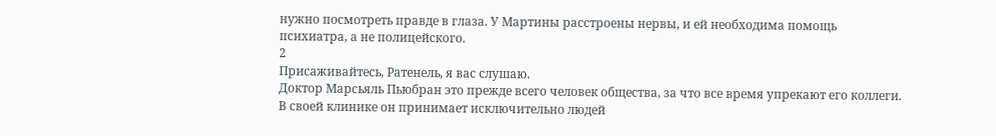нужно посмотреть правде в глаза. У Мартины расстроены нервы, и ей необходима помощь психиатра, а не полицейского.
2
Присаживайтесь, Ратенель, я вас слушаю.
Доктор Марсьяль Пьюбран это прежде всего человек общества, за что все время упрекают его коллеги. В своей клинике он принимает исключительно людей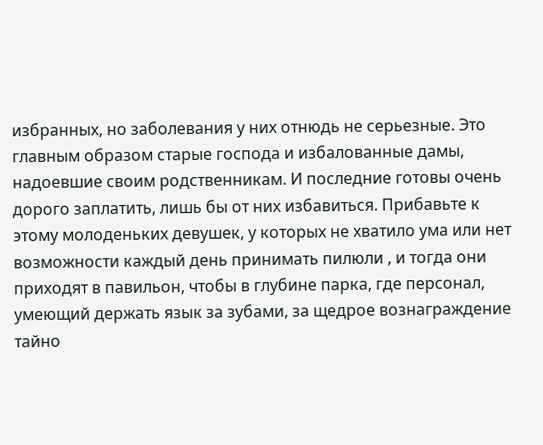избранных, но заболевания у них отнюдь не серьезные. Это главным образом старые господа и избалованные дамы, надоевшие своим родственникам. И последние готовы очень дорого заплатить, лишь бы от них избавиться. Прибавьте к этому молоденьких девушек, у которых не хватило ума или нет возможности каждый день принимать пилюли , и тогда они приходят в павильон, чтобы в глубине парка, где персонал, умеющий держать язык за зубами, за щедрое вознаграждение тайно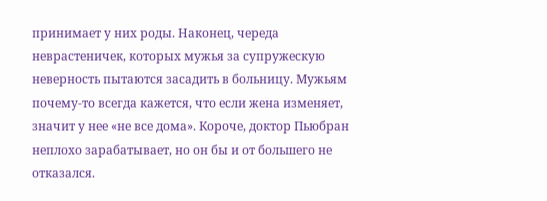принимает у них роды. Наконец, череда неврастеничек, которых мужья за супружескую неверность пытаются засадить в больницу. Мужьям почему-то всегда кажется, что если жена изменяет, значит у нее «не все дома». Короче, доктор Пьюбран неплохо зарабатывает, но он бы и от большего не отказался.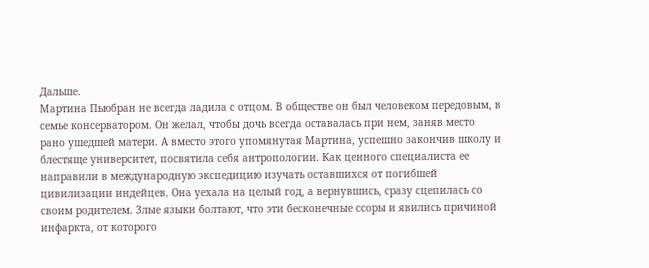Дальше.
Мартина Пьюбран не всегда ладила с отцом. В обществе он был человеком передовым, в семье консерватором. Он желал, чтобы дочь всегда оставалась при нем, заняв место рано ушедшей матери. А вместо этого упомянутая Мартина, успешно закончив школу и блестяще университет, посвятила себя антропологии. Как ценного специалиста ее направили в международную экспедицию изучать оставшихся от погибшей цивилизации индейцев. Она уехала на целый год, а вернувшись, сразу сцепилась со своим родителем. Злые языки болтают, что эти бесконечные ссоры и явились причиной инфаркта, от которого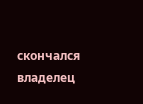скончался владелец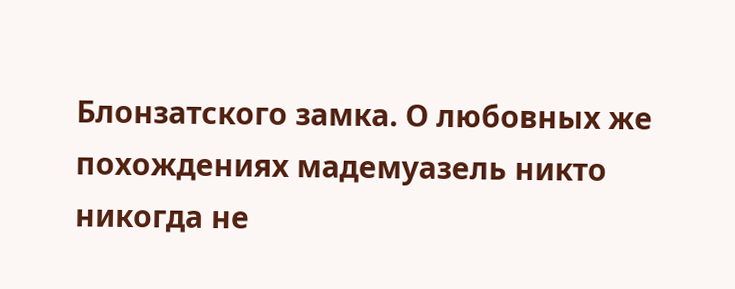Блонзатского замка. О любовных же похождениях мадемуазель никто никогда не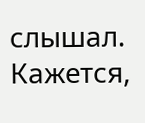слышал. Кажется,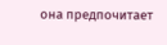она предпочитает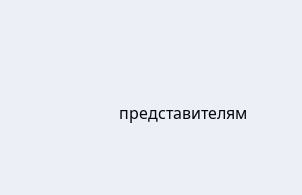представителям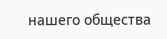нашего общества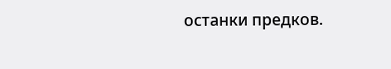останки предков.